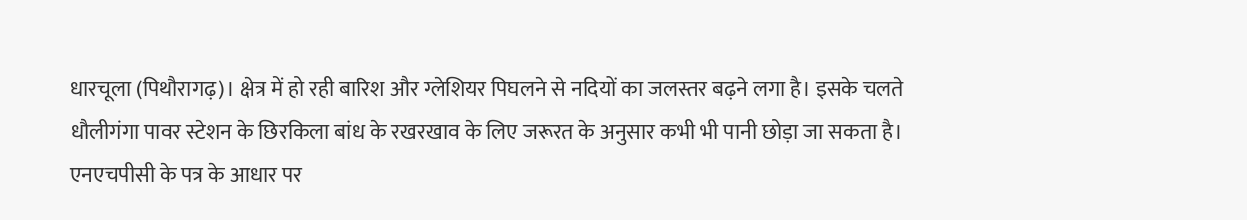धारचूला (पिथौरागढ़)। क्षेत्र में हो रही बारिश और ग्लेशियर पिघलने से नदियों का जलस्तर बढ़ने लगा है। इसके चलते धौलीगंगा पावर स्टेशन के छिरकिला बांध के रखरखाव के लिए जरूरत के अनुसार कभी भी पानी छोड़ा जा सकता है।
एनएचपीसी के पत्र के आधार पर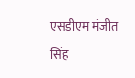एसडीएम मंजीत सिंह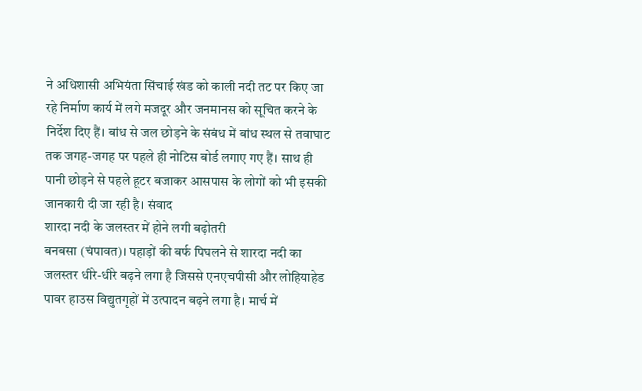ने अधिशासी अभियंता सिंचाई खंड को काली नदी तट पर किए जा रहे निर्माण कार्य में लगे मजदूर और जनमानस को सूचित करने के निर्देश दिए हैं। बांध से जल छोड़ने के संबंध में बांध स्थल से तवाघाट तक जगह-जगह पर पहले ही नोटिस बोर्ड लगाए गए हैं। साथ ही पानी छोड़ने से पहले हूटर बजाकर आसपास के लोगों को भी इसकी जानकारी दी जा रही है। संवाद
शारदा नदी के जलस्तर में होने लगी बढ़ोतरी
बनबसा (चंपावत)। पहाड़ों की बर्फ पिघलने से शारदा नदी का जलस्तर धीरे-धीरे बढ़ने लगा है जिससे एनएचपीसी और लोहियाहेड पावर हाउस विद्युतगृहों में उत्पादन बढ़ने लगा है। मार्च में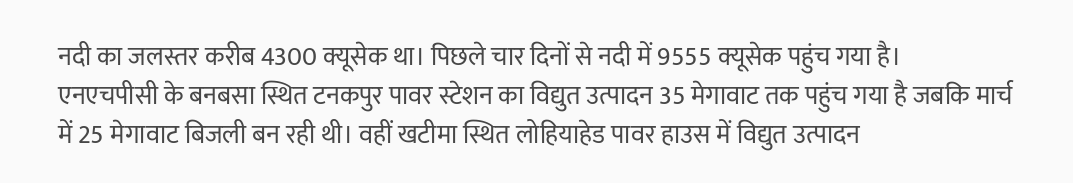नदी का जलस्तर करीब 4300 क्यूसेक था। पिछले चार दिनों से नदी में 9555 क्यूसेक पहुंच गया है।
एनएचपीसी के बनबसा स्थित टनकपुर पावर स्टेशन का विद्युत उत्पादन 35 मेगावाट तक पहुंच गया है जबकि मार्च में 25 मेगावाट बिजली बन रही थी। वहीं खटीमा स्थित लोहियाहेड पावर हाउस में विद्युत उत्पादन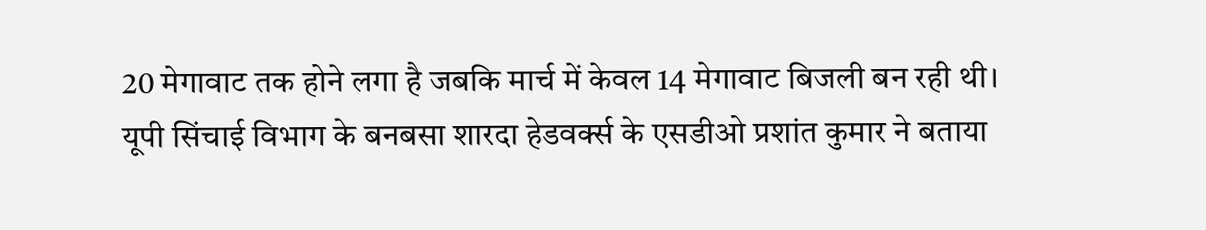20 मेगावाट तक होने लगा है जबकि मार्च में केवल 14 मेगावाट बिजली बन रही थी।
यूपी सिंचाई विभाग के बनबसा शारदा हेडवर्क्स के एसडीओ प्रशांत कुमार ने बताया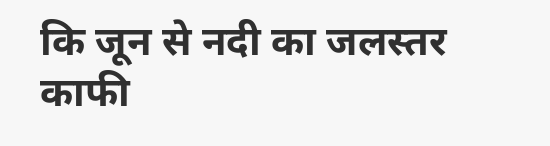कि जून से नदी का जलस्तर काफी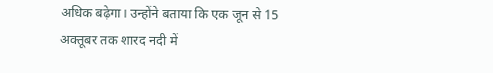अधिक बढ़ेगा। उन्होंने बताया कि एक जून से 15 अक्तूबर तक शारद नदी में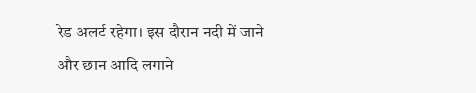रेड अलर्ट रहेगा। इस दौरान नदी में जाने और छान आदि लगाने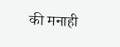की मनाही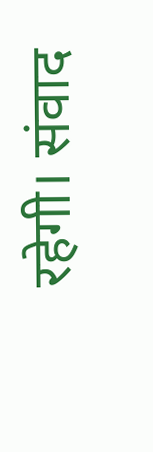रहेगी। संवाद